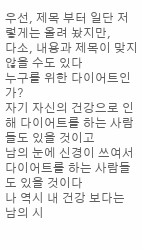우선, 제목 부터 일단 저렇게는 올려 놨지만,
다소, 내용과 제목이 맞지 않을 수도 있다
누구를 위한 다이어트인가?
자기 자신의 건강으로 인해 다이어트를 하는 사람들도 있을 것이고
남의 눈에 신경이 쓰여서 다이어트를 하는 사람들도 있을 것이다
나 역시 내 건강 보다는 남의 시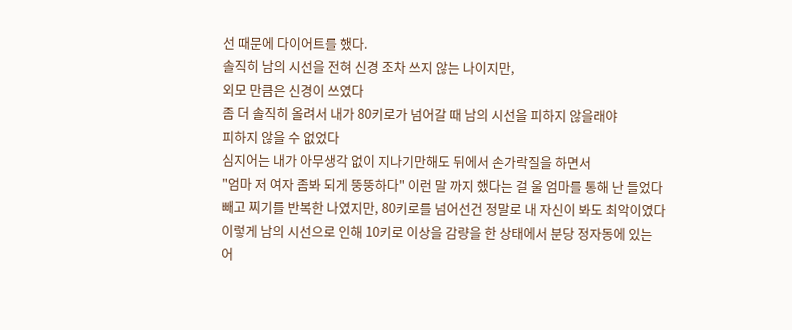선 때문에 다이어트를 했다.
솔직히 남의 시선을 전혀 신경 조차 쓰지 않는 나이지만,
외모 만큼은 신경이 쓰였다
좀 더 솔직히 올려서 내가 80키로가 넘어갈 때 남의 시선을 피하지 않을래야
피하지 않을 수 없었다
심지어는 내가 아무생각 없이 지나기만해도 뒤에서 손가락질을 하면서
"엄마 저 여자 좀봐 되게 뚱뚱하다" 이런 말 까지 했다는 걸 울 엄마를 통해 난 들었다
빼고 찌기를 반복한 나였지만, 80키로를 넘어선건 정말로 내 자신이 봐도 최악이였다
이렇게 남의 시선으로 인해 10키로 이상을 감량을 한 상태에서 분당 정자동에 있는
어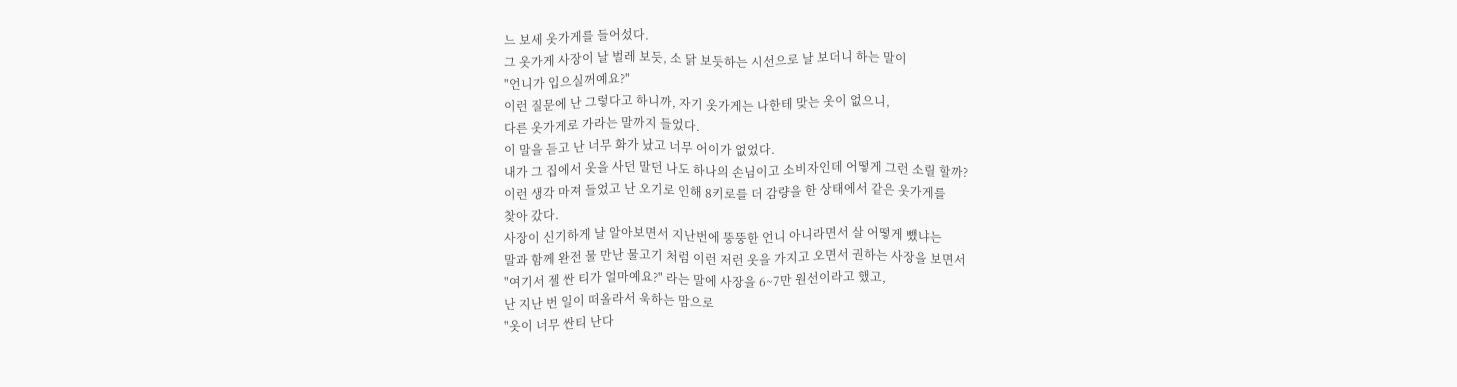느 보세 옷가게를 들어섰다.
그 옷가게 사장이 날 벌레 보듯, 소 닭 보듯하는 시선으로 날 보더니 하는 말이
"언니가 입으실꺼예요?"
이런 질문에 난 그렇다고 하니까, 자기 옷가게는 나한테 맞는 옷이 없으니,
다른 옷가게로 가라는 말까지 들었다.
이 말을 듣고 난 너무 화가 났고 너무 어이가 없었다.
내가 그 집에서 옷을 사던 말던 나도 하나의 손님이고 소비자인데 어떻게 그런 소릴 할까?
이런 생각 마져 들었고 난 오기로 인해 8키로를 더 감량을 한 상태에서 같은 옷가게를
찾아 갔다.
사장이 신기하게 날 알아보면서 지난번에 뚱뚱한 언니 아니라면서 살 어떻게 뺐냐는
말과 함께 완전 물 만난 물고기 처럼 이런 저런 옷을 가지고 오면서 권하는 사장을 보면서
"여기서 젤 싼 티가 얼마예요?" 라는 말에 사장을 6~7만 원선이라고 했고,
난 지난 번 일이 떠올라서 욱하는 맘으로
"옷이 너무 싼티 난다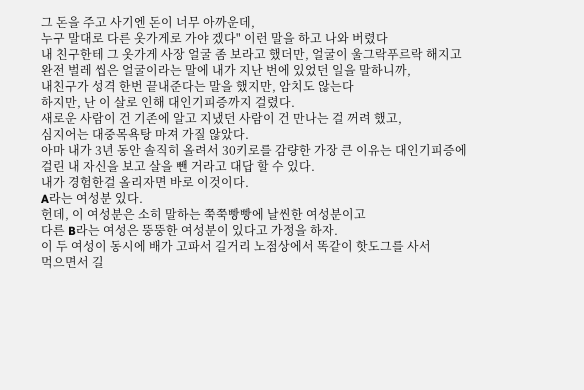그 돈을 주고 사기엔 돈이 너무 아까운데,
누구 말대로 다른 옷가게로 가야 겠다" 이런 말을 하고 나와 버렸다
내 친구한테 그 옷가게 사장 얼굴 좀 보라고 했더만, 얼굴이 울그락푸르락 해지고
완전 벌레 씹은 얼굴이라는 말에 내가 지난 번에 있었던 일을 말하니까,
내친구가 성격 한번 끝내준다는 말을 했지만, 암치도 않는다
하지만, 난 이 살로 인해 대인기피증까지 걸렸다.
새로운 사람이 건 기존에 알고 지냈던 사람이 건 만나는 걸 꺼려 했고,
심지어는 대중목욕탕 마져 가질 않았다.
아마 내가 3년 동안 솔직히 올려서 30키로를 감량한 가장 큰 이유는 대인기피증에
걸린 내 자신을 보고 살을 뺀 거라고 대답 할 수 있다.
내가 경험한걸 올리자면 바로 이것이다.
A라는 여성분 있다.
헌데, 이 여성분은 소히 말하는 쭉쭉빵빵에 날씬한 여성분이고
다른 B라는 여성은 뚱뚱한 여성분이 있다고 가정을 하자.
이 두 여성이 동시에 배가 고파서 길거리 노점상에서 똑같이 핫도그를 사서
먹으면서 길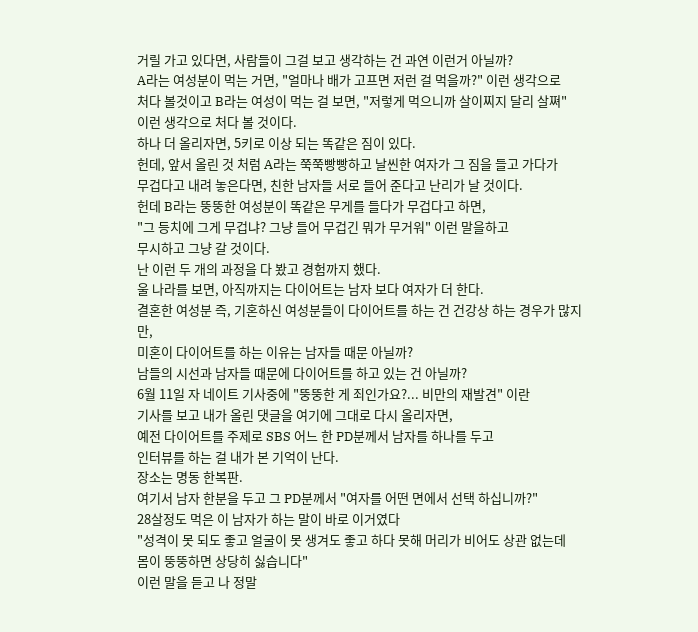거릴 가고 있다면, 사람들이 그걸 보고 생각하는 건 과연 이런거 아닐까?
A라는 여성분이 먹는 거면, "얼마나 배가 고프면 저런 걸 먹을까?" 이런 생각으로
처다 볼것이고 B라는 여성이 먹는 걸 보면, "저렇게 먹으니까 살이찌지 달리 살쪄"
이런 생각으로 처다 볼 것이다.
하나 더 올리자면, 5키로 이상 되는 똑같은 짐이 있다.
헌데, 앞서 올린 것 처럼 A라는 쭉쭉빵빵하고 날씬한 여자가 그 짐을 들고 가다가
무겁다고 내려 놓은다면, 친한 남자들 서로 들어 준다고 난리가 날 것이다.
헌데 B라는 뚱뚱한 여성분이 똑같은 무게를 들다가 무겁다고 하면,
"그 등치에 그게 무겁냐? 그냥 들어 무겁긴 뭐가 무거워" 이런 말을하고
무시하고 그냥 갈 것이다.
난 이런 두 개의 과정을 다 봤고 경험까지 했다.
울 나라를 보면, 아직까지는 다이어트는 남자 보다 여자가 더 한다.
결혼한 여성분 즉, 기혼하신 여성분들이 다이어트를 하는 건 건강상 하는 경우가 많지만,
미혼이 다이어트를 하는 이유는 남자들 때문 아닐까?
남들의 시선과 남자들 때문에 다이어트를 하고 있는 건 아닐까?
6월 11일 자 네이트 기사중에 "뚱뚱한 게 죄인가요?... 비만의 재발견" 이란
기사를 보고 내가 올린 댓글을 여기에 그대로 다시 올리자면,
예전 다이어트를 주제로 SBS 어느 한 PD분께서 남자를 하나를 두고
인터뷰를 하는 걸 내가 본 기억이 난다.
장소는 명동 한복판.
여기서 남자 한분을 두고 그 PD분께서 "여자를 어떤 면에서 선택 하십니까?"
28살정도 먹은 이 남자가 하는 말이 바로 이거였다
"성격이 못 되도 좋고 얼굴이 못 생겨도 좋고 하다 못해 머리가 비어도 상관 없는데
몸이 뚱뚱하면 상당히 싫습니다"
이런 말을 듣고 나 정말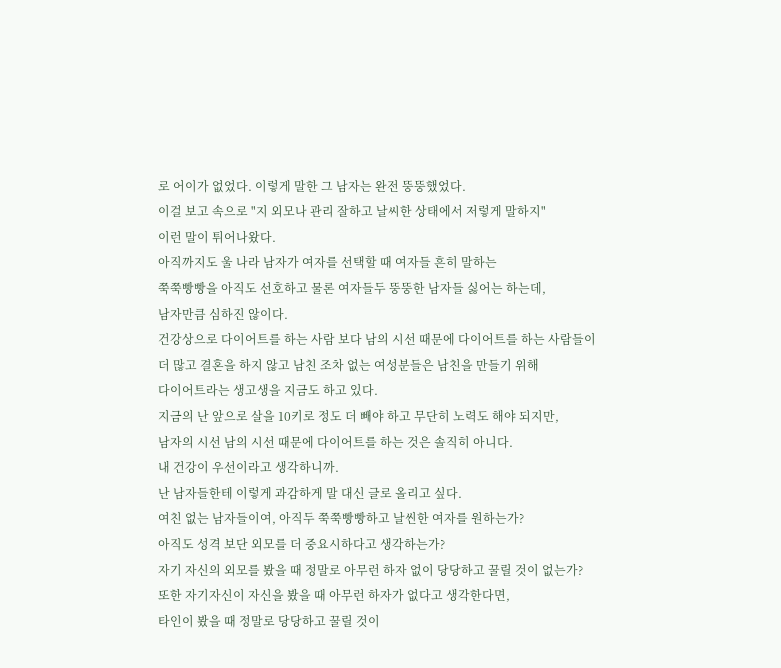로 어이가 없었다. 이렇게 말한 그 남자는 완전 뚱뚱했었다.
이걸 보고 속으로 "지 외모나 관리 잘하고 날씨한 상태에서 저렇게 말하지"
이런 말이 튀어나왔다.
아직까지도 울 나라 남자가 여자를 선택할 때 여자들 흔히 말하는
쭉쭉빵빵을 아직도 선호하고 물론 여자들두 뚱뚱한 남자들 싫어는 하는데,
남자만큼 심하진 않이다.
건강상으로 다이어트를 하는 사람 보다 남의 시선 때문에 다이어트를 하는 사람들이
더 많고 결혼을 하지 않고 남친 조차 없는 여성분들은 남친을 만들기 위해
다이어트라는 생고생을 지금도 하고 있다.
지금의 난 앞으로 살을 10키로 정도 더 빼야 하고 무단히 노력도 해야 되지만,
남자의 시선 남의 시선 때문에 다이어트를 하는 것은 솔직히 아니다.
내 건강이 우선이라고 생각하니까.
난 남자들한테 이렇게 과감하게 말 대신 글로 올리고 싶다.
여친 없는 남자들이여, 아직두 쭉쭉빵빵하고 날씬한 여자를 원하는가?
아직도 성격 보단 외모를 더 중요시하다고 생각하는가?
자기 자신의 외모를 봤을 때 정말로 아무런 하자 없이 당당하고 꿀릴 것이 없는가?
또한 자기자신이 자신을 봤을 때 아무런 하자가 없다고 생각한다면,
타인이 봤을 때 정말로 당당하고 꿀릴 것이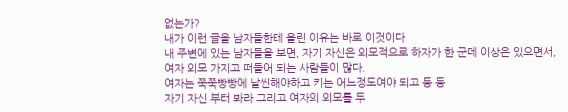없는가?
내가 이런 글을 남자들한테 올린 이유는 바로 이것이다
내 주변에 있는 남자들을 보면, 자기 자신은 외모적으로 하자가 한 군데 이상은 있으면서,
여자 외모 가지고 떠들어 되는 사람들이 많다.
여자는 쭉쭉빵빵에 날씬해야하고 키는 어느정도여야 되고 등 등
자기 자신 부터 봐라 그리고 여자의 외모를 두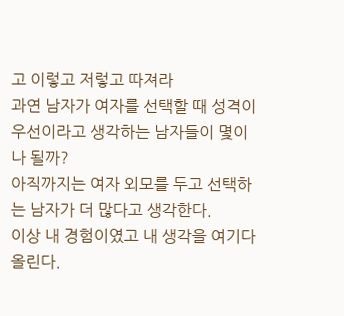고 이렇고 저렇고 따져라
과연 남자가 여자를 선택할 때 성격이 우선이라고 생각하는 남자들이 몇이나 될까?
아직까지는 여자 외모를 두고 선택하는 남자가 더 많다고 생각한다.
이상 내 경험이였고 내 생각을 여기다 올린다.